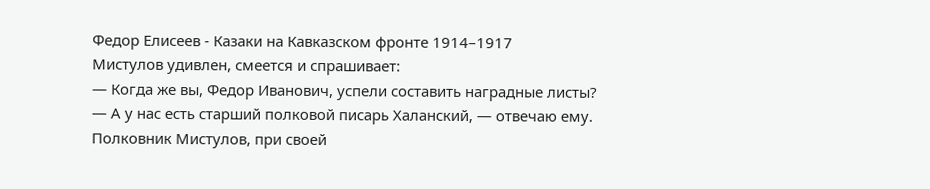Федор Елисеев - Казаки на Кавказском фронте 1914–1917
Мистулов удивлен, смеется и спрашивает:
— Когда же вы, Федор Иванович, успели составить наградные листы?
— А у нас есть старший полковой писарь Халанский, — отвечаю ему.
Полковник Мистулов, при своей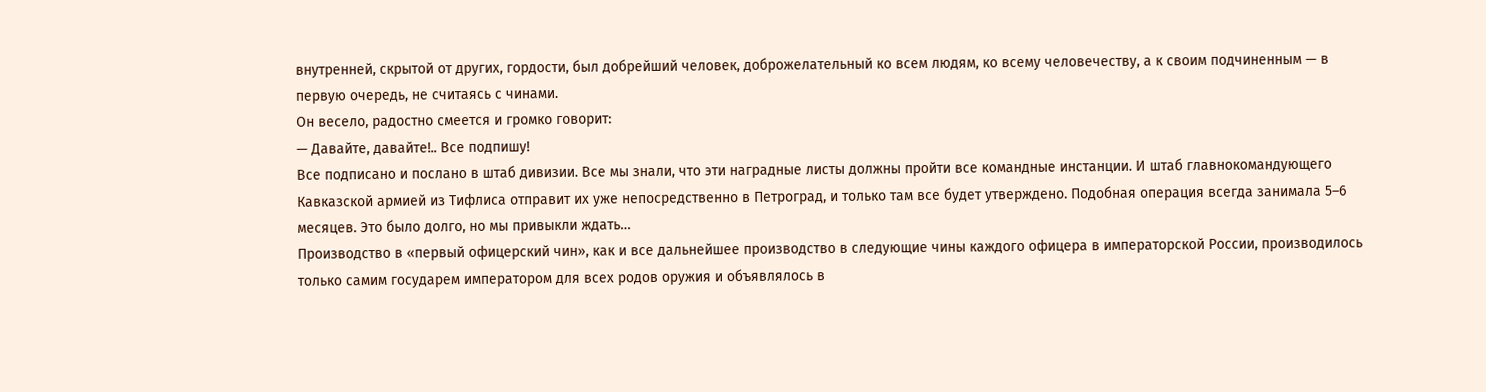внутренней, скрытой от других, гордости, был добрейший человек, доброжелательный ко всем людям, ко всему человечеству, а к своим подчиненным — в первую очередь, не считаясь с чинами.
Он весело, радостно смеется и громко говорит:
— Давайте, давайте!.. Все подпишу!
Все подписано и послано в штаб дивизии. Все мы знали, что эти наградные листы должны пройти все командные инстанции. И штаб главнокомандующего Кавказской армией из Тифлиса отправит их уже непосредственно в Петроград, и только там все будет утверждено. Подобная операция всегда занимала 5–6 месяцев. Это было долго, но мы привыкли ждать…
Производство в «первый офицерский чин», как и все дальнейшее производство в следующие чины каждого офицера в императорской России, производилось только самим государем императором для всех родов оружия и объявлялось в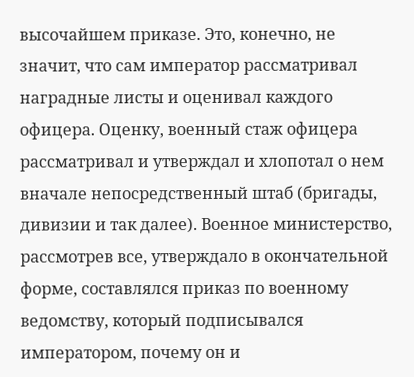высочайшем приказе. Это, конечно, не значит, что сам император рассматривал наградные листы и оценивал каждого офицера. Оценку, военный стаж офицера рассматривал и утверждал и хлопотал о нем вначале непосредственный штаб (бригады, дивизии и так далее). Военное министерство, рассмотрев все, утверждало в окончательной форме, составлялся приказ по военному ведомству, который подписывался императором, почему он и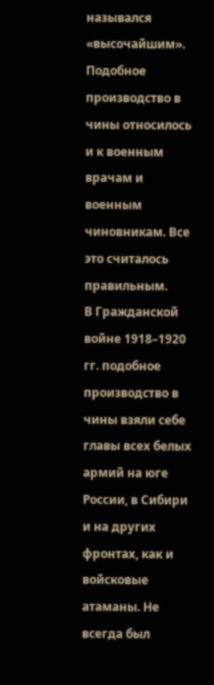назывался «высочайшим».
Подобное производство в чины относилось и к военным врачам и военным чиновникам. Все это считалось правильным.
В Гражданской войне 1918–1920 гг. подобное производство в чины взяли себе главы всех белых армий на юге России, в Сибири и на других фронтах, как и войсковые атаманы. Не всегда был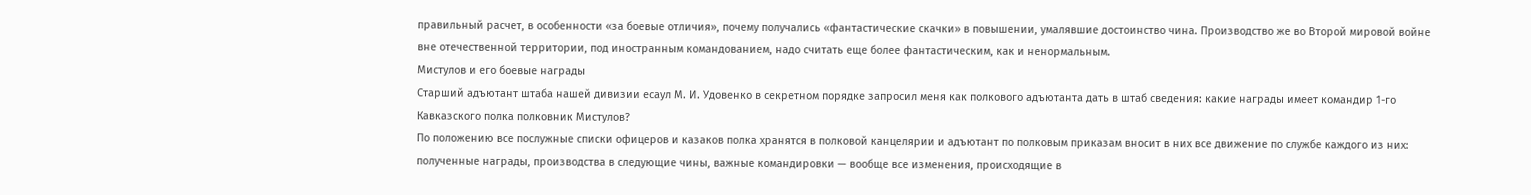правильный расчет, в особенности «за боевые отличия», почему получались «фантастические скачки» в повышении, умалявшие достоинство чина. Производство же во Второй мировой войне вне отечественной территории, под иностранным командованием, надо считать еще более фантастическим, как и ненормальным.
Мистулов и его боевые награды
Старший адъютант штаба нашей дивизии есаул М. И. Удовенко в секретном порядке запросил меня как полкового адъютанта дать в штаб сведения: какие награды имеет командир 1-го Кавказского полка полковник Мистулов?
По положению все послужные списки офицеров и казаков полка хранятся в полковой канцелярии и адъютант по полковым приказам вносит в них все движение по службе каждого из них: полученные награды, производства в следующие чины, важные командировки — вообще все изменения, происходящие в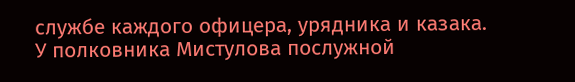службе каждого офицера, урядника и казака.
У полковника Мистулова послужной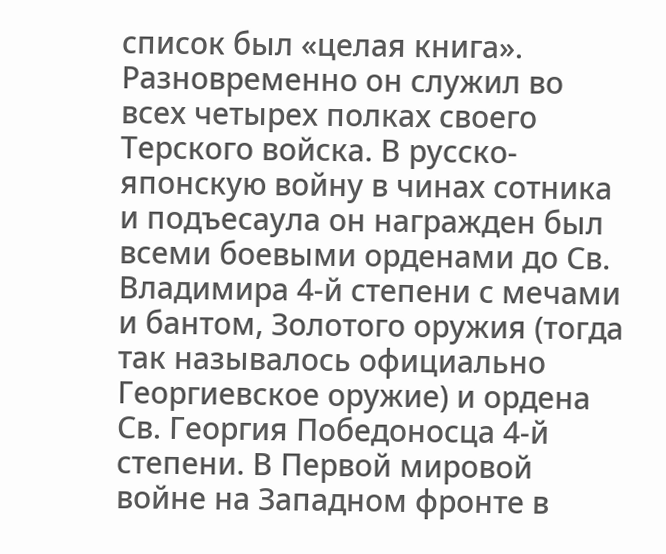список был «целая книга». Разновременно он служил во всех четырех полках своего Терского войска. В русско-японскую войну в чинах сотника и подъесаула он награжден был всеми боевыми орденами до Св. Владимира 4-й степени с мечами и бантом, Золотого оружия (тогда так называлось официально Георгиевское оружие) и ордена Св. Георгия Победоносца 4-й степени. В Первой мировой войне на Западном фронте в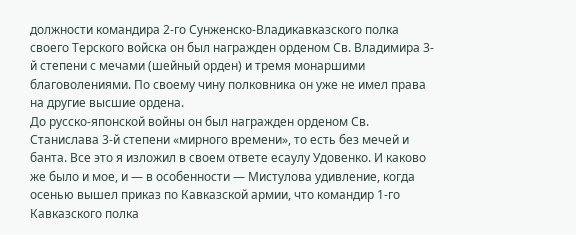должности командира 2-го Сунженско-Владикавказского полка своего Терского войска он был награжден орденом Св. Владимира 3-й степени с мечами (шейный орден) и тремя монаршими благоволениями. По своему чину полковника он уже не имел права на другие высшие ордена.
До русско-японской войны он был награжден орденом Св. Станислава 3-й степени «мирного времени», то есть без мечей и банта. Все это я изложил в своем ответе есаулу Удовенко. И каково же было и мое, и — в особенности — Мистулова удивление, когда осенью вышел приказ по Кавказской армии, что командир 1-го Кавказского полка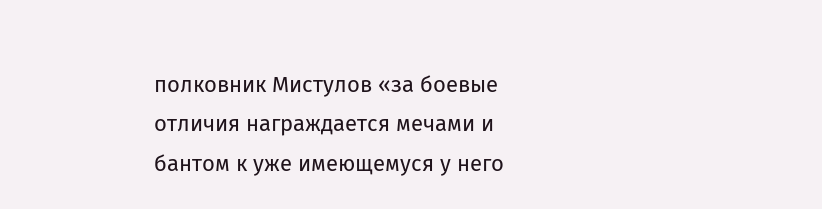полковник Мистулов «за боевые отличия награждается мечами и бантом к уже имеющемуся у него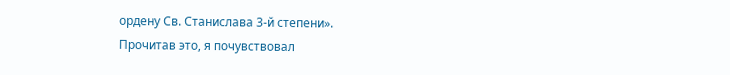ордену Св. Станислава 3-й степени».
Прочитав это, я почувствовал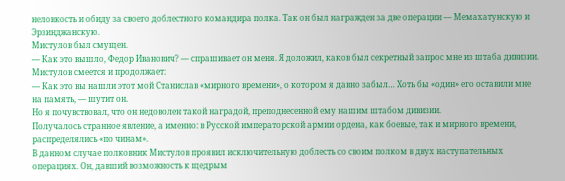неловкость и обиду за своего доблестного командира полка. Так он был награжден за две операции — Мемахатунскую и Эрзинджанскую.
Мистулов был смущен.
— Как это вышло, Федор Иванович? — спрашивает он меня. Я доложил, каков был секретный запрос мне из штаба дивизии.
Мистулов смеется и продолжает:
— Как это вы нашли этот мой Станислав «мирного времени», о котором я давно забыл… Хоть бы «один» его оставили мне на память, — шутит он.
Но я почувствовал, что он недоволен такой наградой, преподнесенной ему нашим штабом дивизии.
Получалось странное явление, а именно: в Русской императорской армии ордена, как боевые, так и мирного времени, распределялись «по чинам».
В данном случае полковник Мистулов проявил исключительную доблесть со своим полком в двух наступательных операциях. Он, давший возможность к щедрым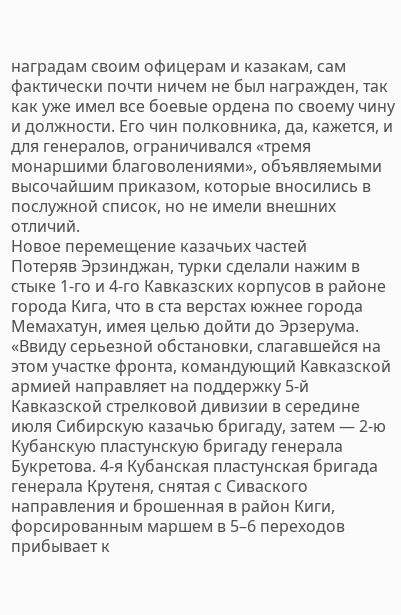наградам своим офицерам и казакам, сам фактически почти ничем не был награжден, так как уже имел все боевые ордена по своему чину и должности. Его чин полковника, да, кажется, и для генералов, ограничивался «тремя монаршими благоволениями», объявляемыми высочайшим приказом, которые вносились в послужной список, но не имели внешних отличий.
Новое перемещение казачьих частей
Потеряв Эрзинджан, турки сделали нажим в стыке 1-го и 4-го Кавказских корпусов в районе города Кига, что в ста верстах южнее города Мемахатун, имея целью дойти до Эрзерума.
«Ввиду серьезной обстановки, слагавшейся на этом участке фронта, командующий Кавказской армией направляет на поддержку 5-й Кавказской стрелковой дивизии в середине июля Сибирскую казачью бригаду, затем — 2-ю Кубанскую пластунскую бригаду генерала Букретова. 4-я Кубанская пластунская бригада генерала Крутеня, снятая с Сиваского направления и брошенная в район Киги, форсированным маршем в 5–6 переходов прибывает к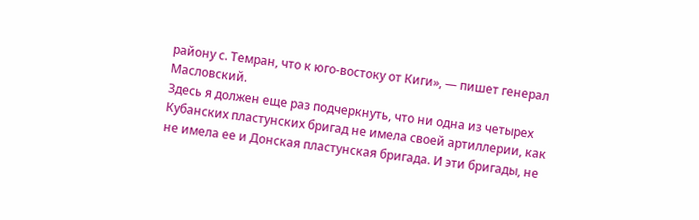району с. Темран, что к юго-востоку от Киги», — пишет генерал Масловский.
Здесь я должен еще раз подчеркнуть, что ни одна из четырех Кубанских пластунских бригад не имела своей артиллерии, как не имела ее и Донская пластунская бригада. И эти бригады, не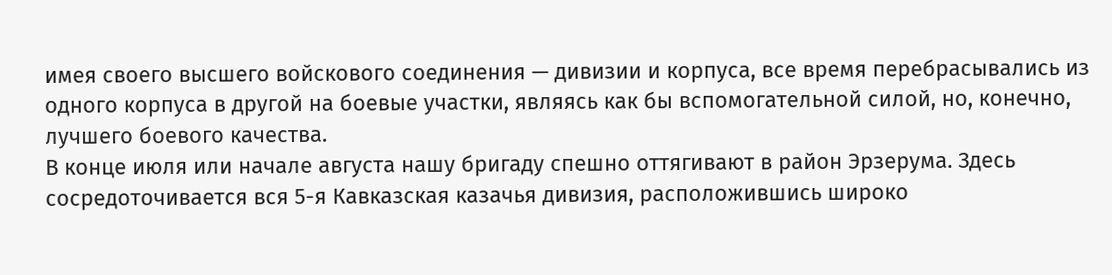имея своего высшего войскового соединения — дивизии и корпуса, все время перебрасывались из одного корпуса в другой на боевые участки, являясь как бы вспомогательной силой, но, конечно, лучшего боевого качества.
В конце июля или начале августа нашу бригаду спешно оттягивают в район Эрзерума. Здесь сосредоточивается вся 5-я Кавказская казачья дивизия, расположившись широко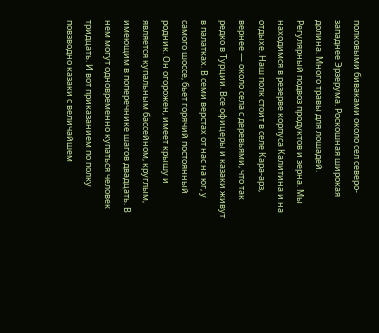полковыми биваками около сел северо-западнее Эрзерума. Роскошная широкая долина. Много травы для лошадей. Регулярный подвоз продуктов и зерна. Мы находимся в резерве корпуса Калитина и на отдыхе. Наш полк стоит в селе Кара-арз, вернее — около села с деревьями, что так редко в Турции. Все офицеры и казаки живут в палатках. В семи верстах от нас на юг, у самого шоссе, бьет горячий постоянный родник. Он огорожен, имеет крышу и является купальным бассейном, круглым, имеющим в поперечнике шагов двадцать. В нем могут одновременно купаться человек тридцать. И вот приказанием по полку повзводно казаки с величайшем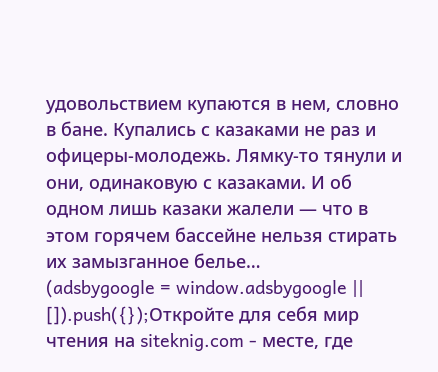удовольствием купаются в нем, словно в бане. Купались с казаками не раз и офицеры-молодежь. Лямку-то тянули и они, одинаковую с казаками. И об одном лишь казаки жалели — что в этом горячем бассейне нельзя стирать их замызганное белье…
(adsbygoogle = window.adsbygoogle || []).push({});Откройте для себя мир чтения на siteknig.com - месте, где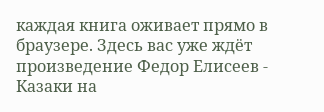каждая книга оживает прямо в браузере. Здесь вас уже ждёт произведение Федор Елисеев - Казаки на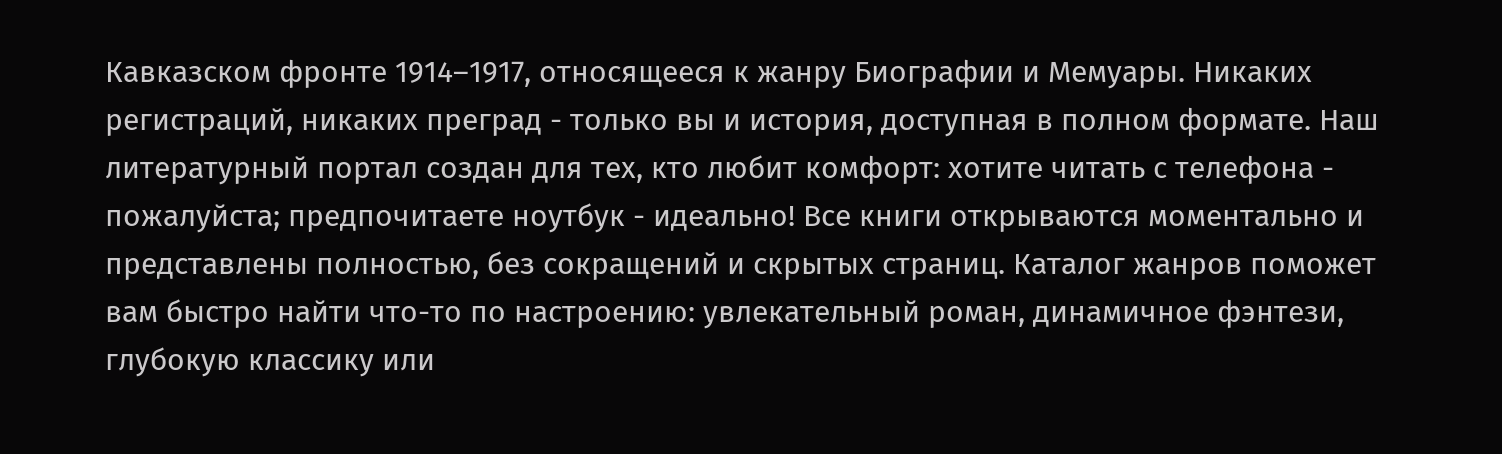Кавказском фронте 1914–1917, относящееся к жанру Биографии и Мемуары. Никаких регистраций, никаких преград - только вы и история, доступная в полном формате. Наш литературный портал создан для тех, кто любит комфорт: хотите читать с телефона - пожалуйста; предпочитаете ноутбук - идеально! Все книги открываются моментально и представлены полностью, без сокращений и скрытых страниц. Каталог жанров поможет вам быстро найти что-то по настроению: увлекательный роман, динамичное фэнтези, глубокую классику или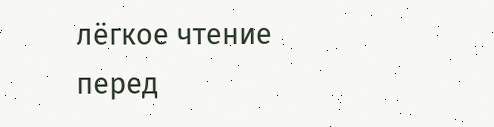лёгкое чтение перед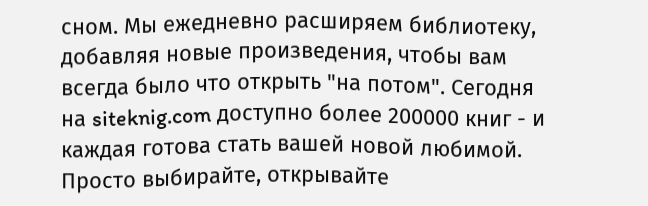сном. Мы ежедневно расширяем библиотеку, добавляя новые произведения, чтобы вам всегда было что открыть "на потом". Сегодня на siteknig.com доступно более 200000 книг - и каждая готова стать вашей новой любимой. Просто выбирайте, открывайте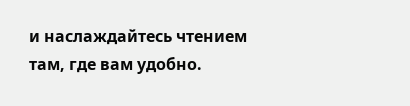и наслаждайтесь чтением там, где вам удобно.